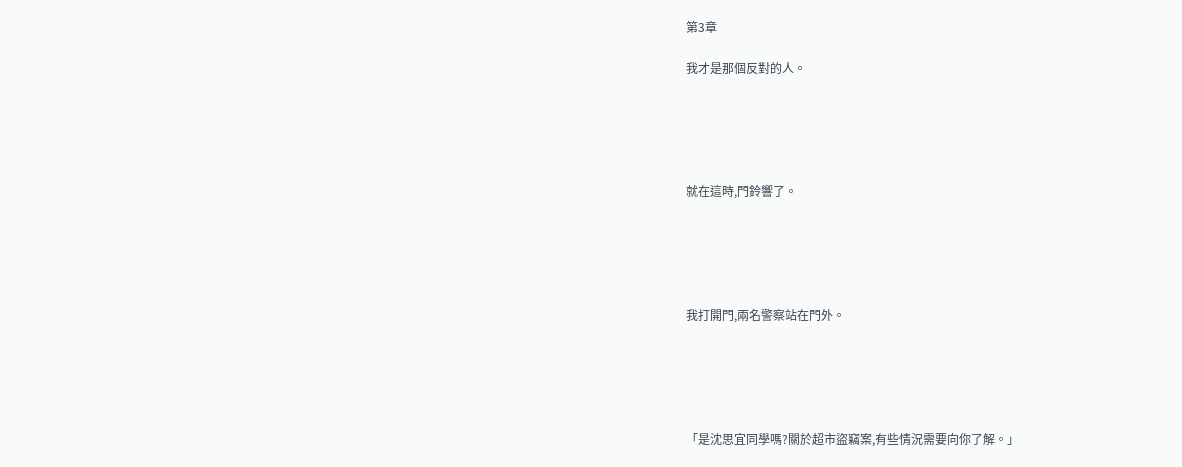第3章

我才是那個反對的人。





就在這時,門鈴響了。





我打開門,兩名警察站在門外。





「是沈思宜同學嗎?關於超市盜竊案,有些情況需要向你了解。」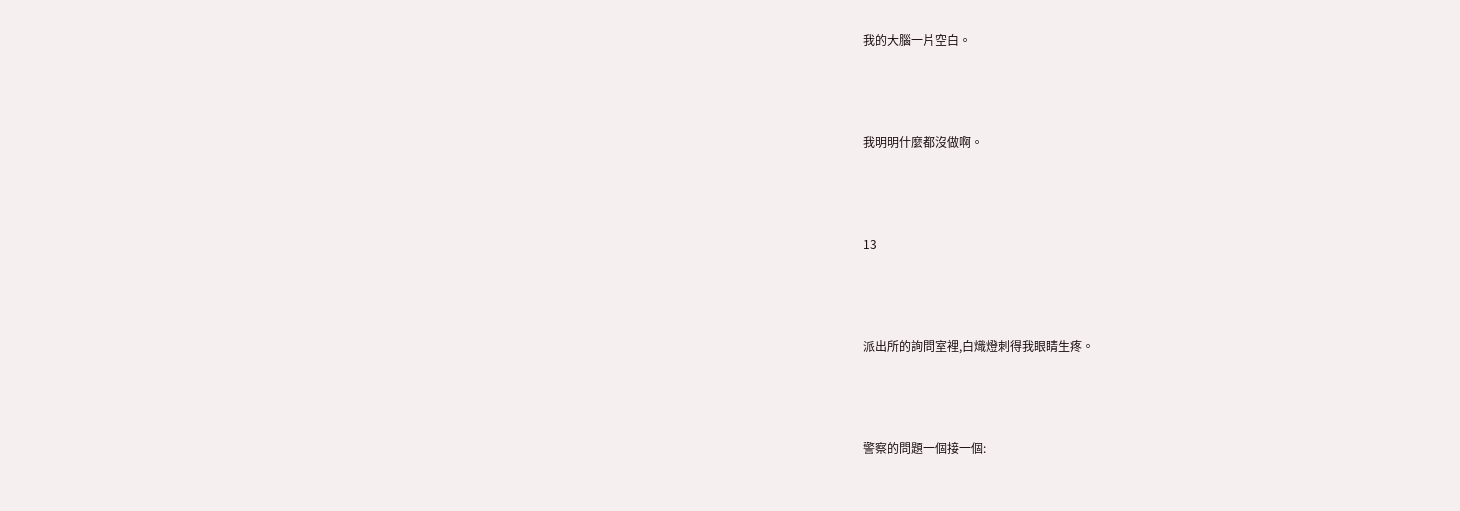我的大腦一片空白。





我明明什麼都沒做啊。





13





派出所的詢問室裡,白熾燈刺得我眼睛生疼。





警察的問題一個接一個: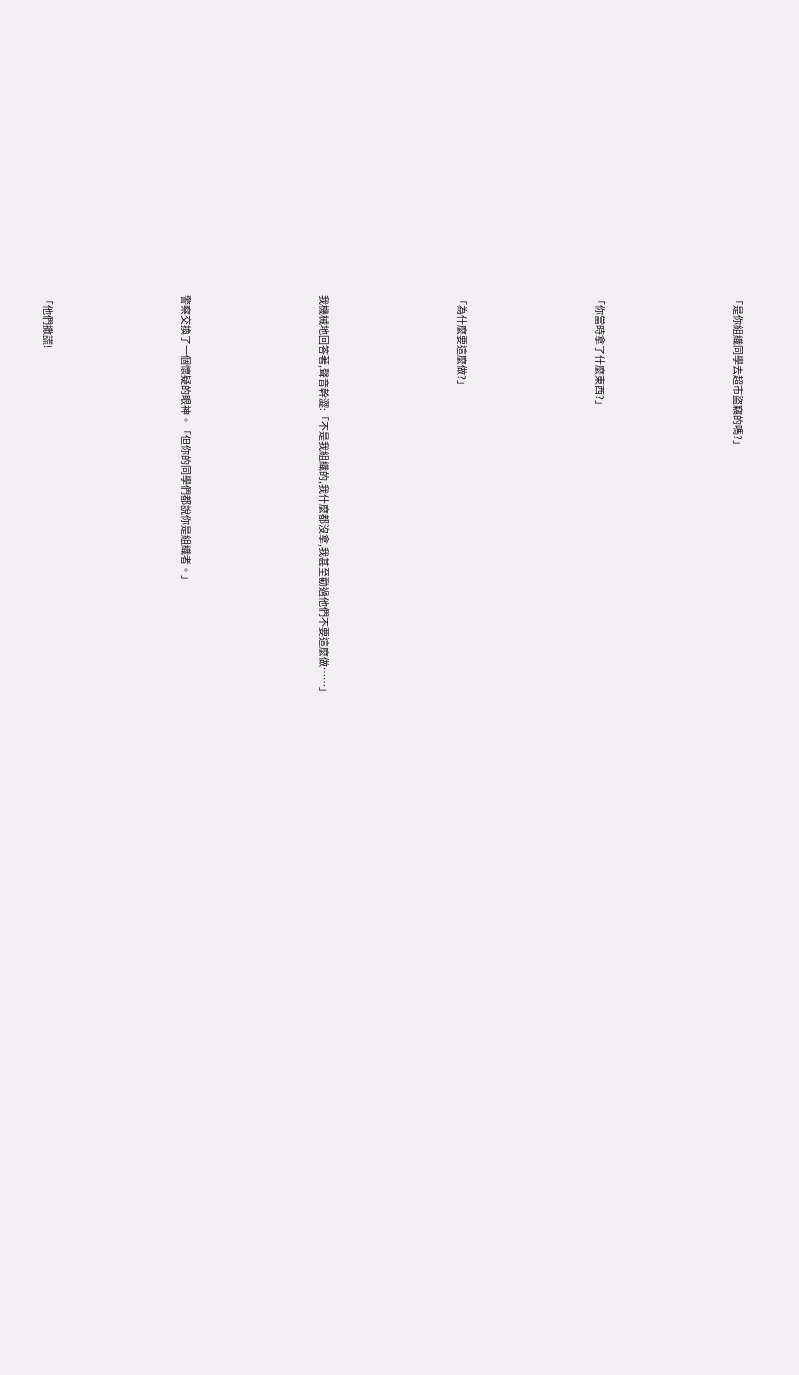「是你組織同學去超市盜竊的嗎?」





「你當時拿了什麼東西?」





「為什麼要這麼做?」





我機械地回答著,聲音幹澀:「不是我組織的,我什麼都沒拿,我甚至勸過他們不要這麼做……」





警察交換了一個懷疑的眼神。「但你的同學們都說你是組織者。」





「他們撒謊!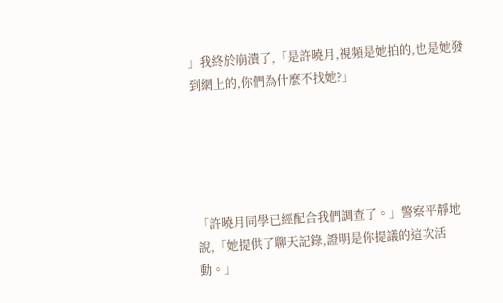」我終於崩潰了,「是許曉月,視頻是她拍的,也是她發到網上的,你們為什麼不找她?」





「許曉月同學已經配合我們調查了。」警察平靜地說,「她提供了聊天記錄,證明是你提議的這次活動。」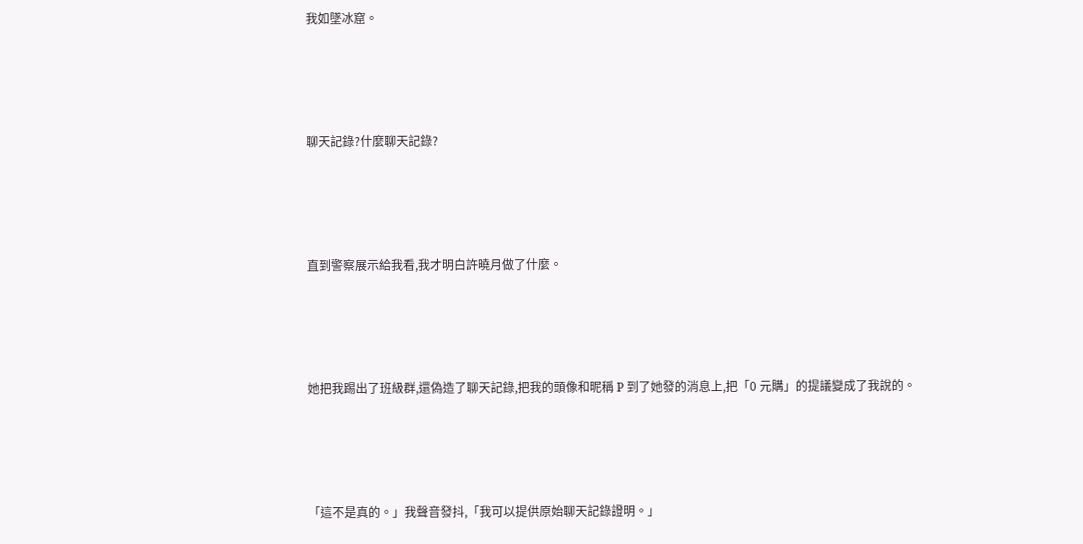我如墜冰窟。





聊天記錄?什麼聊天記錄?





直到警察展示給我看,我才明白許曉月做了什麼。





她把我踢出了班級群,還偽造了聊天記錄,把我的頭像和昵稱 P 到了她發的消息上,把「0 元購」的提議變成了我說的。





「這不是真的。」我聲音發抖,「我可以提供原始聊天記錄證明。」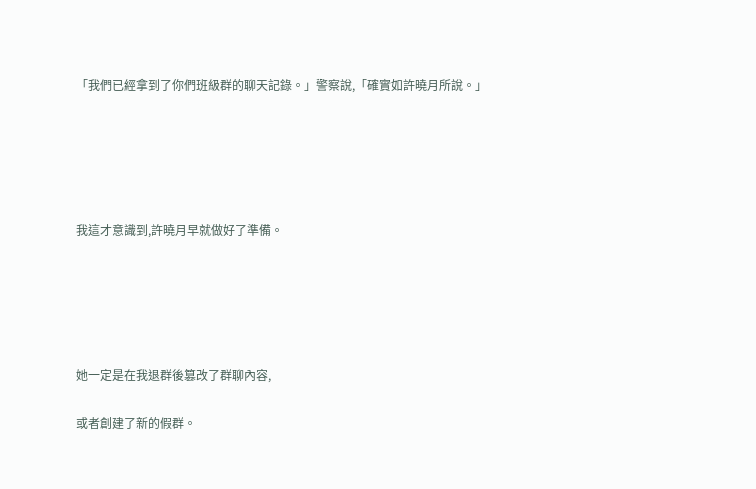「我們已經拿到了你們班級群的聊天記錄。」警察說,「確實如許曉月所說。」





我這才意識到,許曉月早就做好了準備。





她一定是在我退群後篡改了群聊內容,

或者創建了新的假群。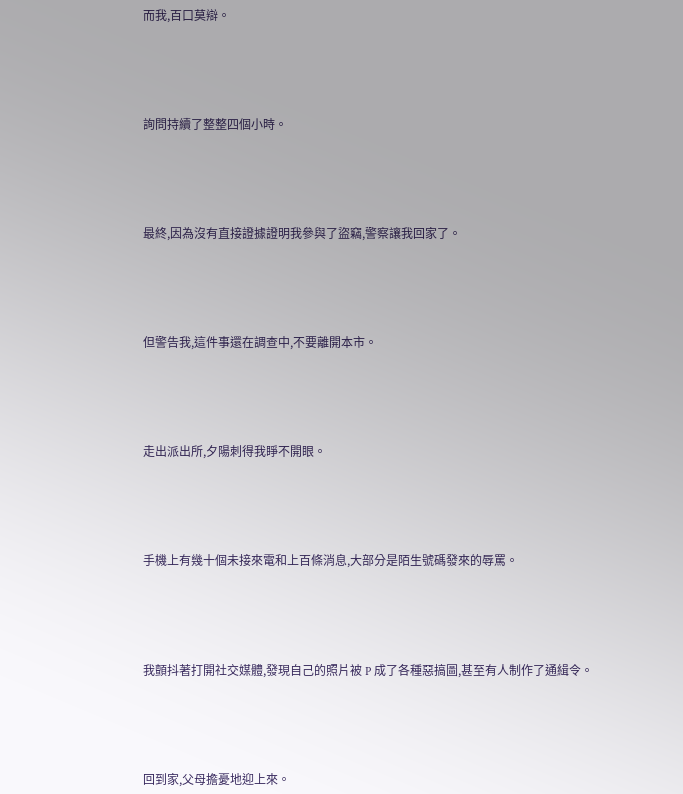而我,百口莫辯。





詢問持續了整整四個小時。





最終,因為沒有直接證據證明我參與了盜竊,警察讓我回家了。





但警告我,這件事還在調查中,不要離開本市。





走出派出所,夕陽刺得我睜不開眼。





手機上有幾十個未接來電和上百條消息,大部分是陌生號碼發來的辱罵。





我顫抖著打開社交媒體,發現自己的照片被 P 成了各種惡搞圖,甚至有人制作了通緝令。





回到家,父母擔憂地迎上來。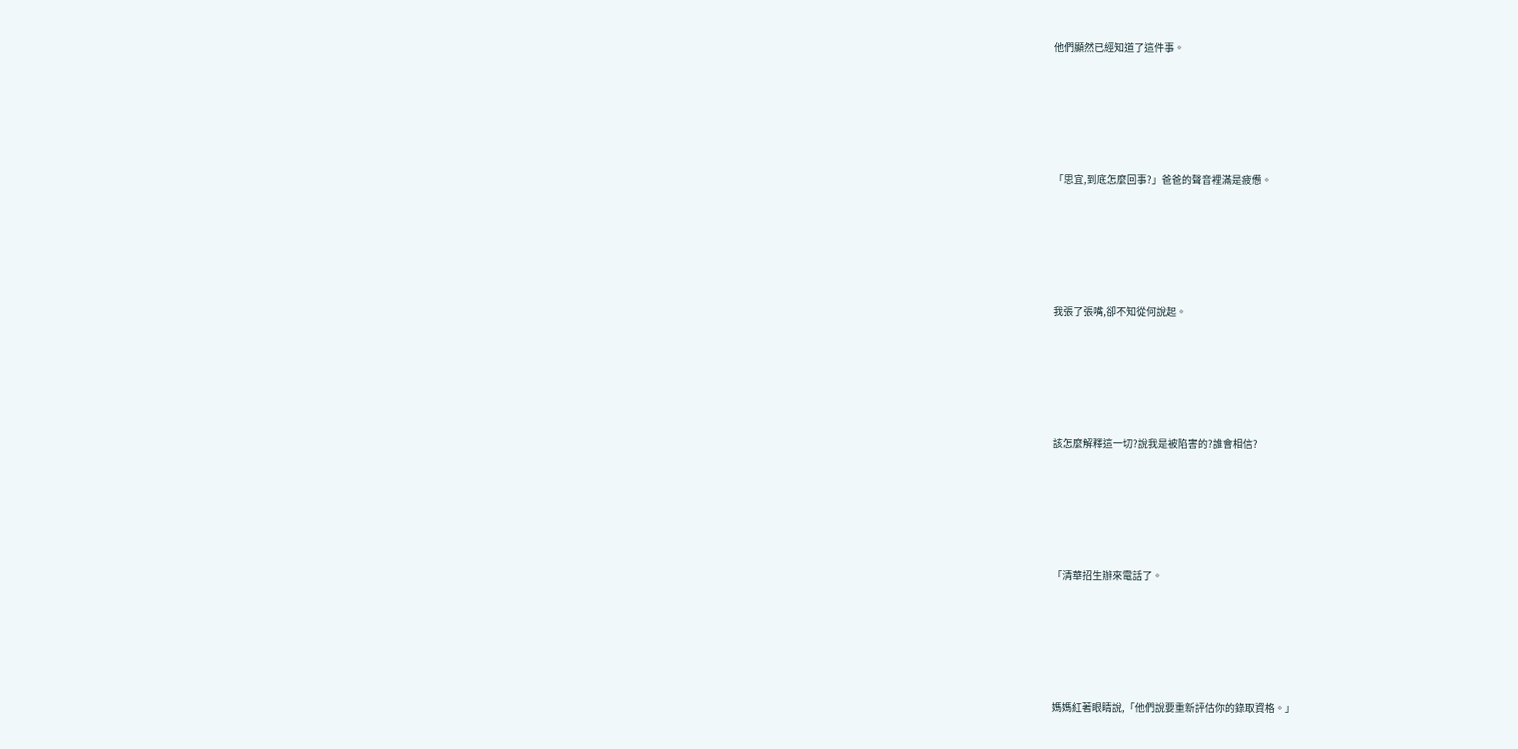他們顯然已經知道了這件事。





「思宜,到底怎麼回事?」爸爸的聲音裡滿是疲憊。





我張了張嘴,卻不知從何說起。





該怎麼解釋這一切?說我是被陷害的?誰會相信?





「清華招生辦來電話了。





媽媽紅著眼睛說,「他們說要重新評估你的錄取資格。」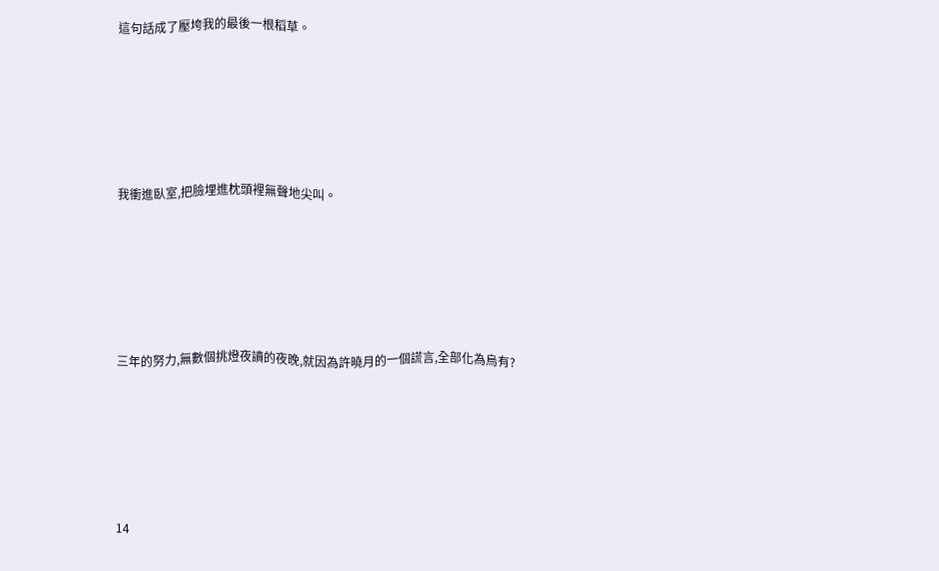這句話成了壓垮我的最後一根稻草。





我衝進臥室,把臉埋進枕頭裡無聲地尖叫。





三年的努力,無數個挑燈夜讀的夜晚,就因為許曉月的一個謊言,全部化為烏有?





14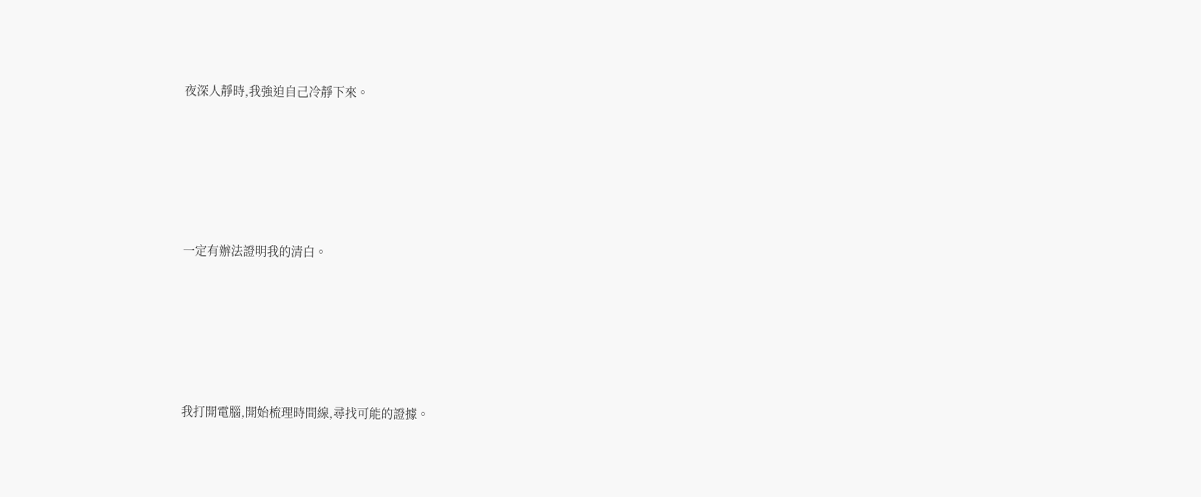夜深人靜時,我強迫自己冷靜下來。





一定有辦法證明我的清白。





我打開電腦,開始梳理時間線,尋找可能的證據。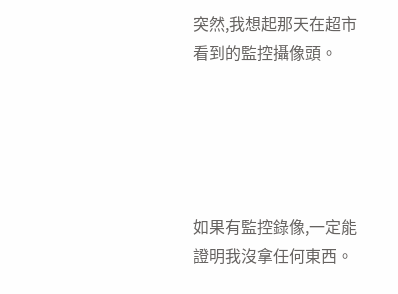突然,我想起那天在超市看到的監控攝像頭。





如果有監控錄像,一定能證明我沒拿任何東西。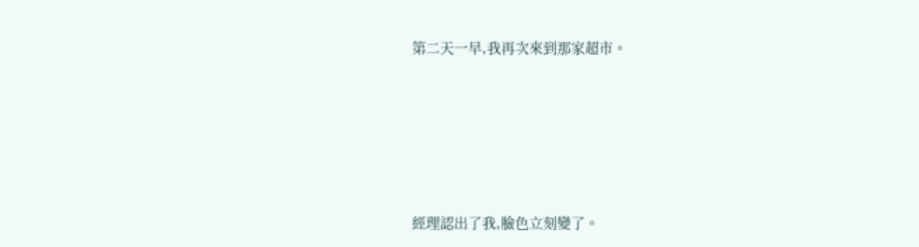第二天一早,我再次來到那家超市。





經理認出了我,臉色立刻變了。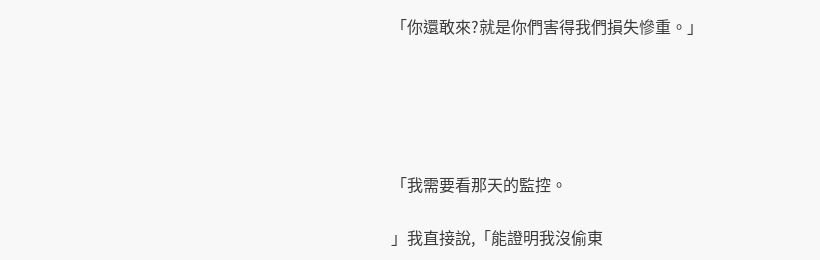「你還敢來?就是你們害得我們損失慘重。」





「我需要看那天的監控。

」我直接說,「能證明我沒偷東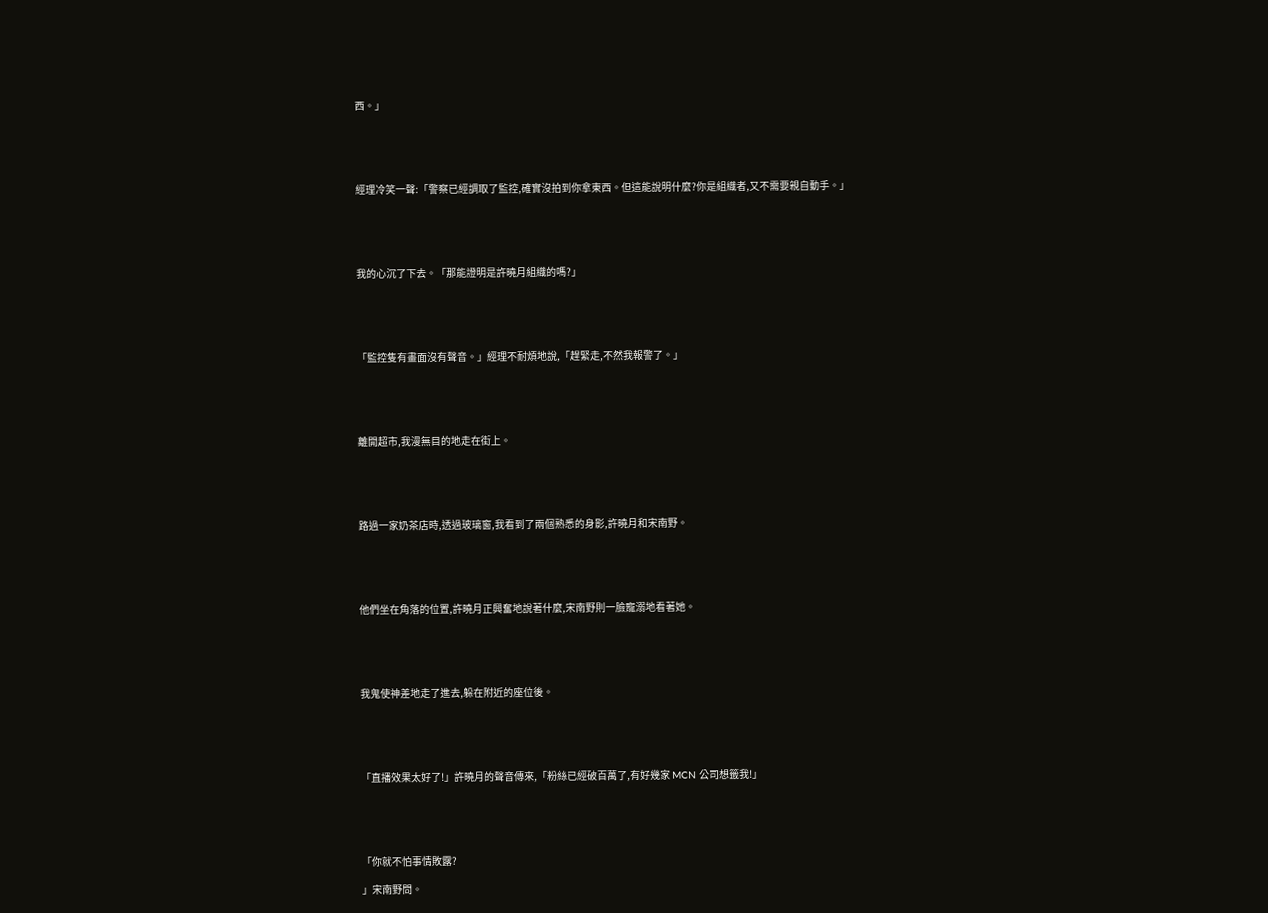西。」





經理冷笑一聲:「警察已經調取了監控,確實沒拍到你拿東西。但這能說明什麼?你是組織者,又不需要親自動手。」





我的心沉了下去。「那能證明是許曉月組織的嗎?」





「監控隻有畫面沒有聲音。」經理不耐煩地說,「趕緊走,不然我報警了。」





離開超市,我漫無目的地走在街上。





路過一家奶茶店時,透過玻璃窗,我看到了兩個熟悉的身影,許曉月和宋南野。





他們坐在角落的位置,許曉月正興奮地說著什麼,宋南野則一臉寵溺地看著她。





我鬼使神差地走了進去,躲在附近的座位後。





「直播效果太好了!」許曉月的聲音傳來,「粉絲已經破百萬了,有好幾家 MCN 公司想籤我!」





「你就不怕事情敗露?

」宋南野問。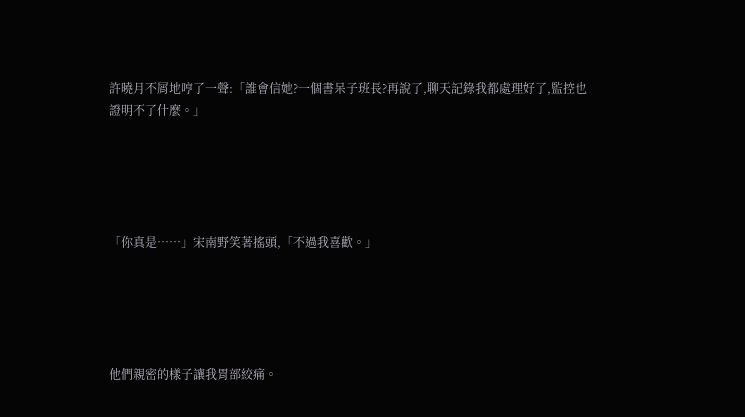許曉月不屑地哼了一聲:「誰會信她?一個書呆子班長?再說了,聊天記錄我都處理好了,監控也證明不了什麼。」





「你真是……」宋南野笑著搖頭,「不過我喜歡。」





他們親密的樣子讓我胃部絞痛。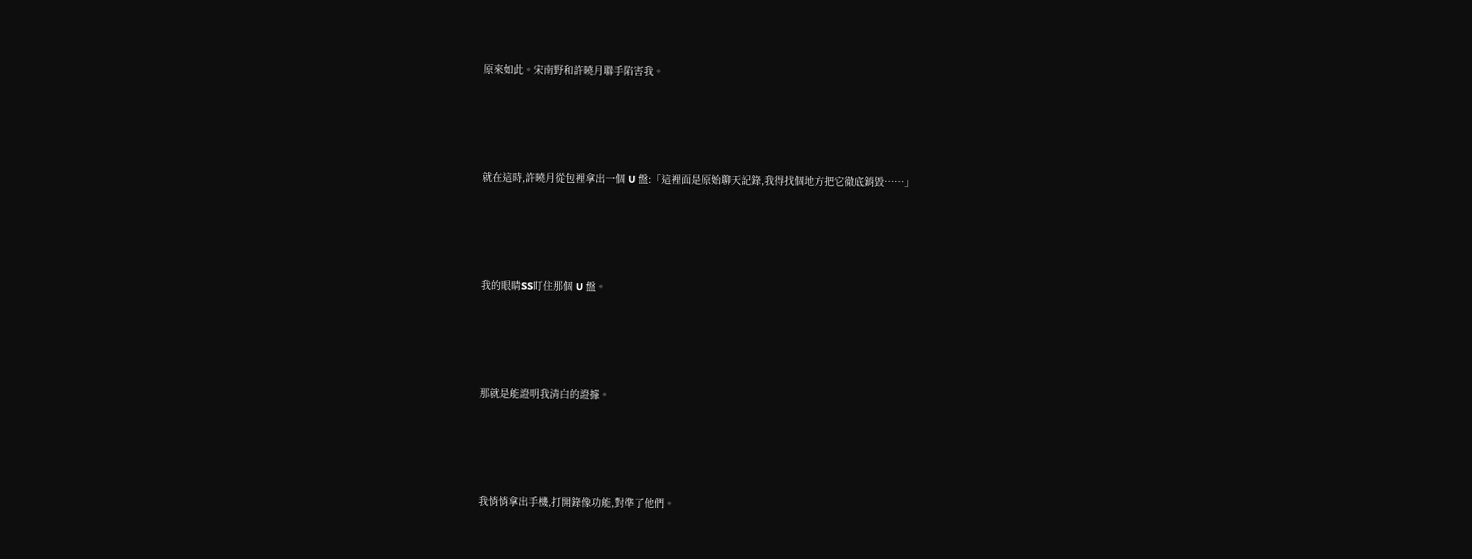原來如此。宋南野和許曉月聯手陷害我。





就在這時,許曉月從包裡拿出一個 U 盤:「這裡面是原始聊天記錄,我得找個地方把它徹底銷毀……」





我的眼睛SS盯住那個 U 盤。





那就是能證明我清白的證據。





我悄悄拿出手機,打開錄像功能,對準了他們。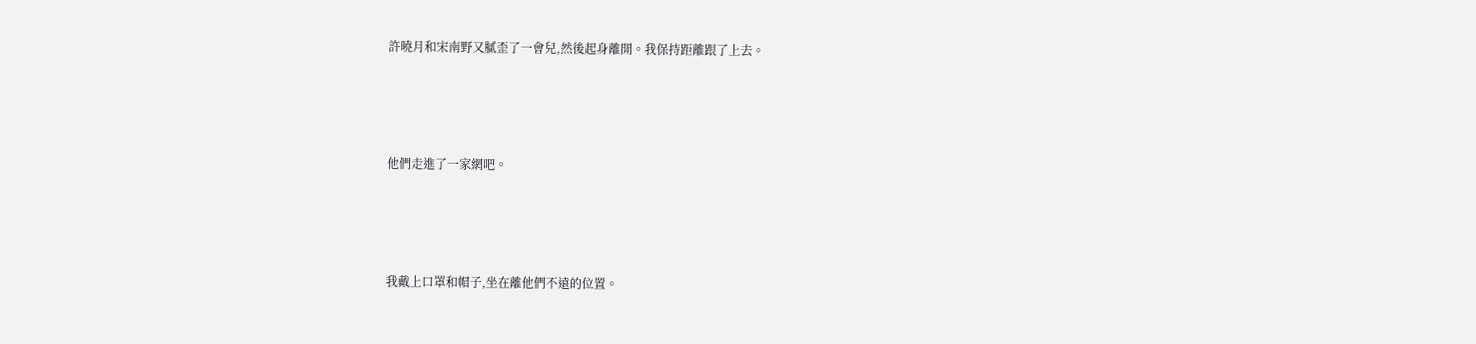許曉月和宋南野又膩歪了一會兒,然後起身離開。我保持距離跟了上去。





他們走進了一家網吧。





我戴上口罩和帽子,坐在離他們不遠的位置。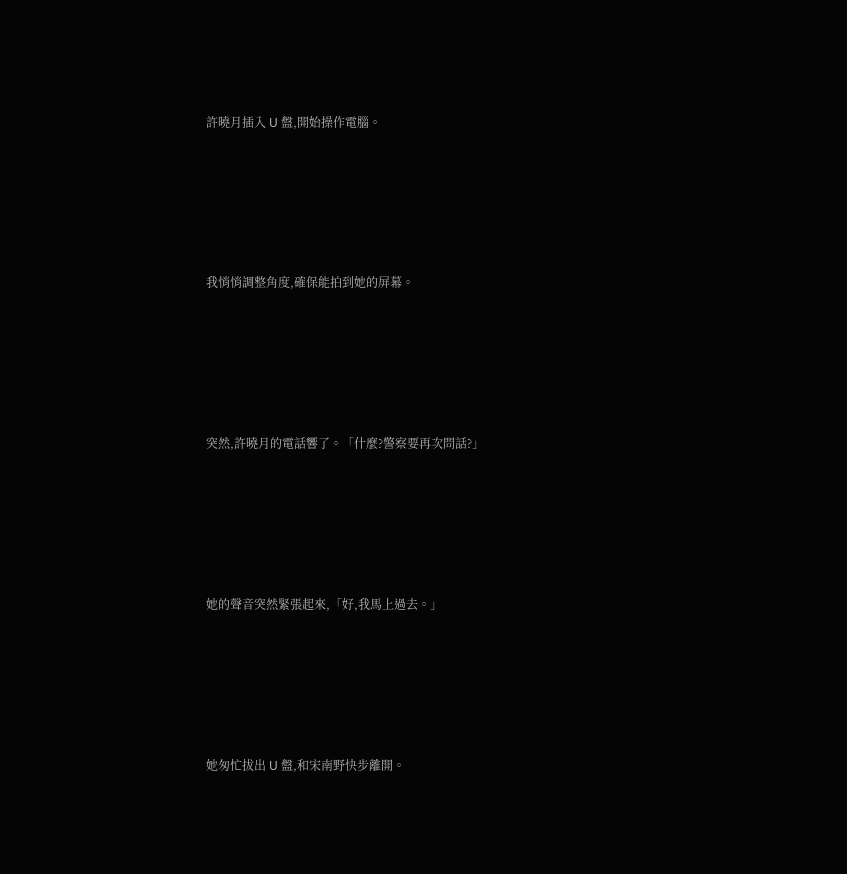許曉月插入 U 盤,開始操作電腦。





我悄悄調整角度,確保能拍到她的屏幕。





突然,許曉月的電話響了。「什麼?警察要再次問話?」





她的聲音突然緊張起來,「好,我馬上過去。」





她匆忙拔出 U 盤,和宋南野快步離開。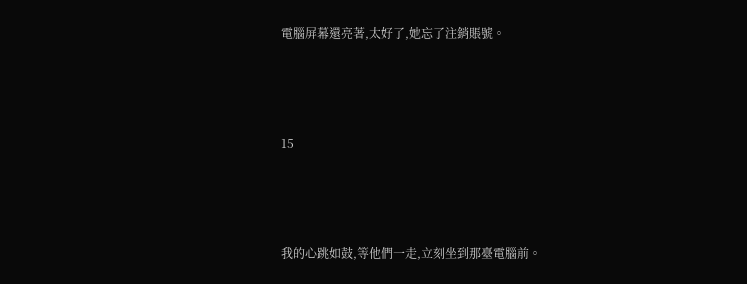電腦屏幕還亮著,太好了,她忘了注銷賬號。





15





我的心跳如鼓,等他們一走,立刻坐到那臺電腦前。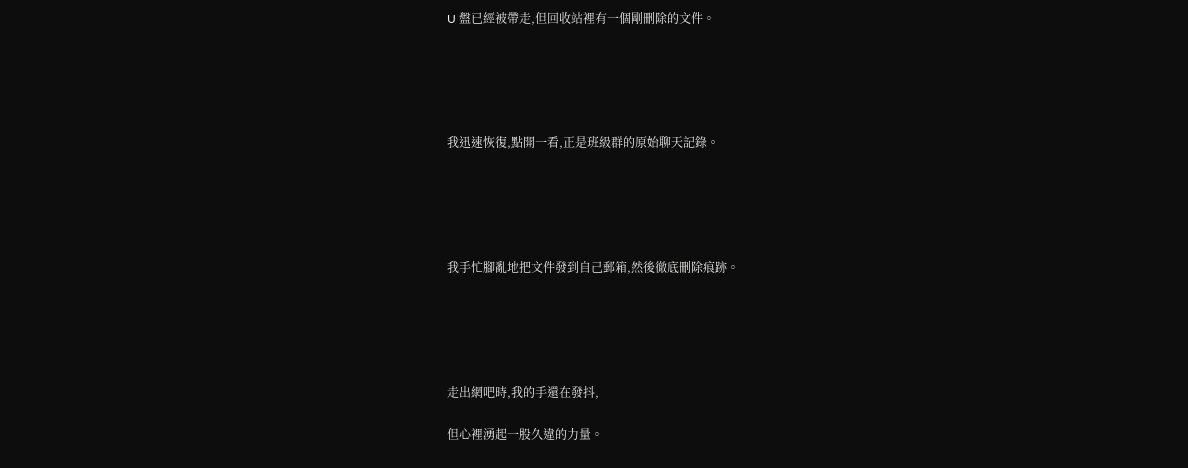U 盤已經被帶走,但回收站裡有一個剛刪除的文件。





我迅速恢復,點開一看,正是班級群的原始聊天記錄。





我手忙腳亂地把文件發到自己郵箱,然後徹底刪除痕跡。





走出網吧時,我的手還在發抖,

但心裡湧起一股久違的力量。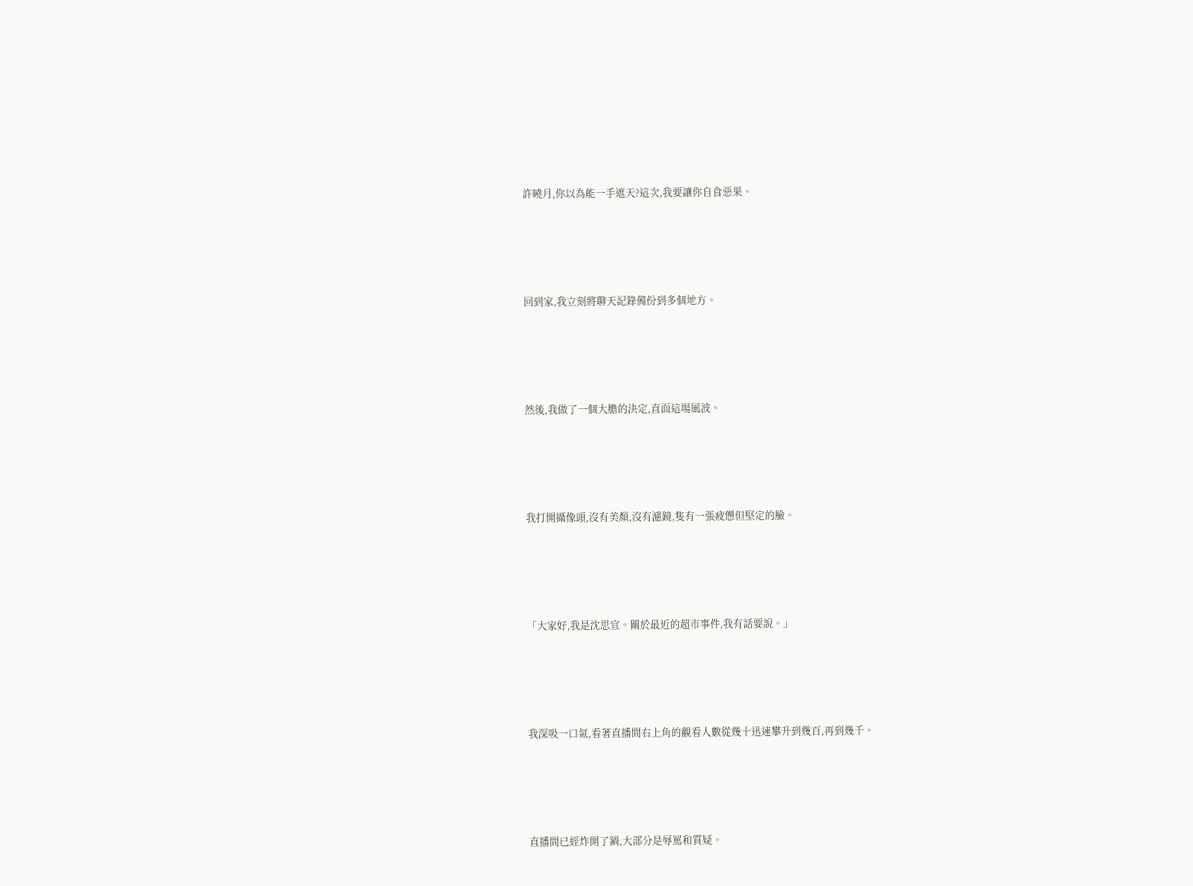許曉月,你以為能一手遮天?這次,我要讓你自食惡果。





回到家,我立刻將聊天記錄備份到多個地方。





然後,我做了一個大膽的決定,直面這場風波。





我打開攝像頭,沒有美顏,沒有濾鏡,隻有一張疲憊但堅定的臉。





「大家好,我是沈思宜。關於最近的超市事件,我有話要說。」





我深吸一口氣,看著直播間右上角的觀看人數從幾十迅速攀升到幾百,再到幾千。





直播間已經炸開了鍋,大部分是辱罵和質疑。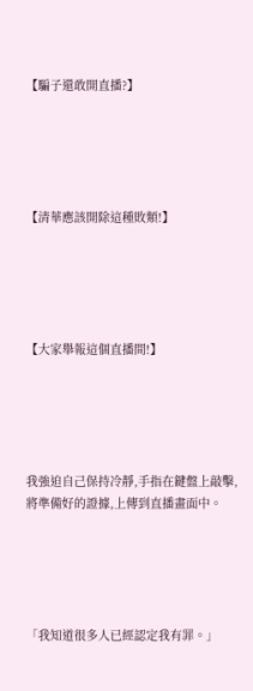【騙子還敢開直播?】





【清華應該開除這種敗類!】





【大家舉報這個直播間!】





我強迫自己保持冷靜,手指在鍵盤上敲擊,將準備好的證據,上傳到直播畫面中。





「我知道很多人已經認定我有罪。」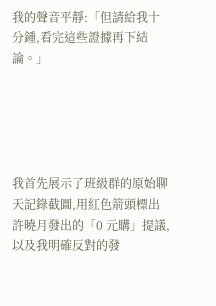我的聲音平靜:「但請給我十分鍾,看完這些證據再下結論。」





我首先展示了班級群的原始聊天記錄截圖,用紅色箭頭標出許曉月發出的「0 元購」提議,以及我明確反對的發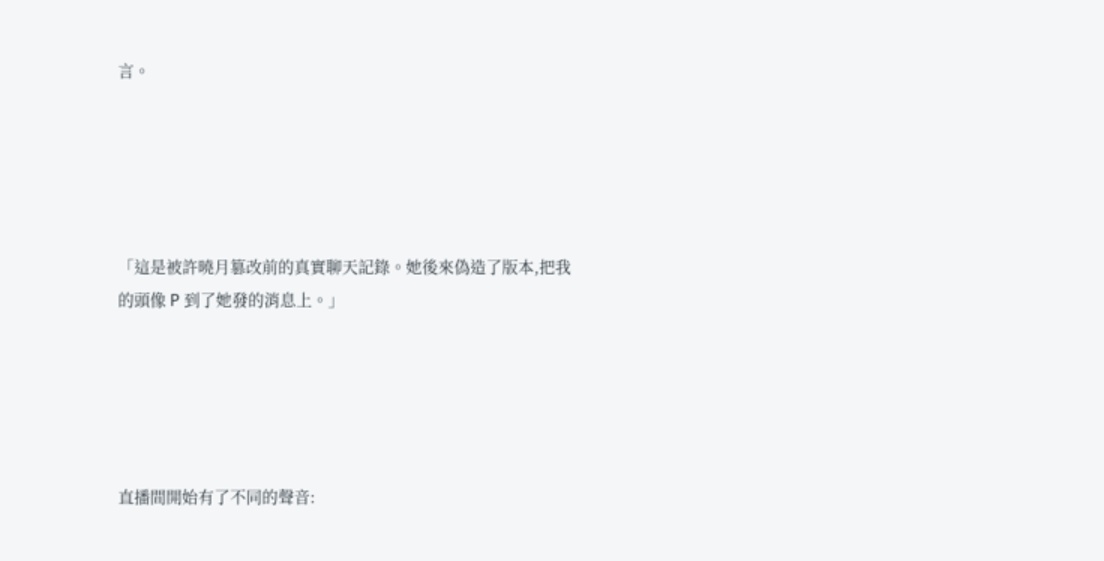言。





「這是被許曉月篡改前的真實聊天記錄。她後來偽造了版本,把我的頭像 P 到了她發的消息上。」





直播間開始有了不同的聲音: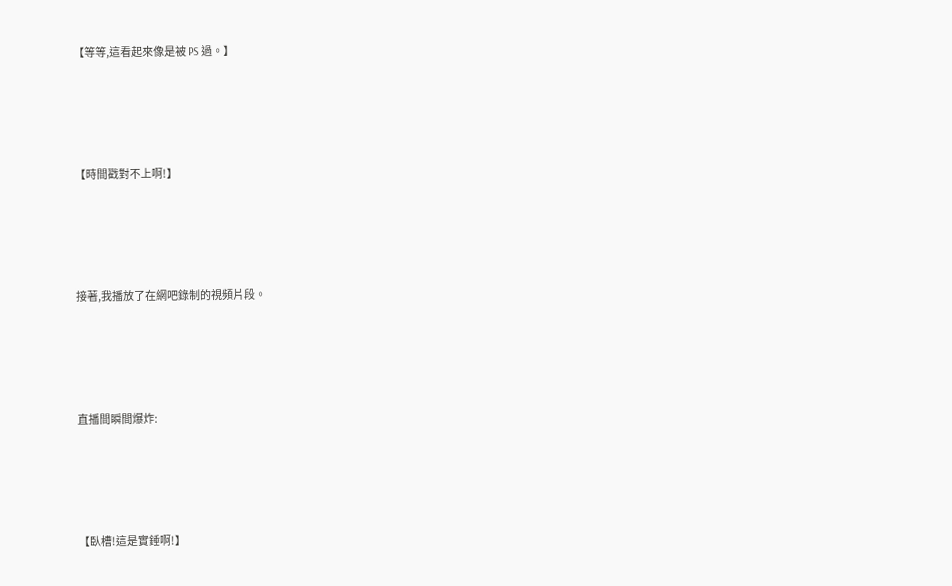【等等,這看起來像是被 PS 過。】





【時間戳對不上啊!】





接著,我播放了在網吧錄制的視頻片段。





直播間瞬間爆炸:





【臥槽!這是實錘啊!】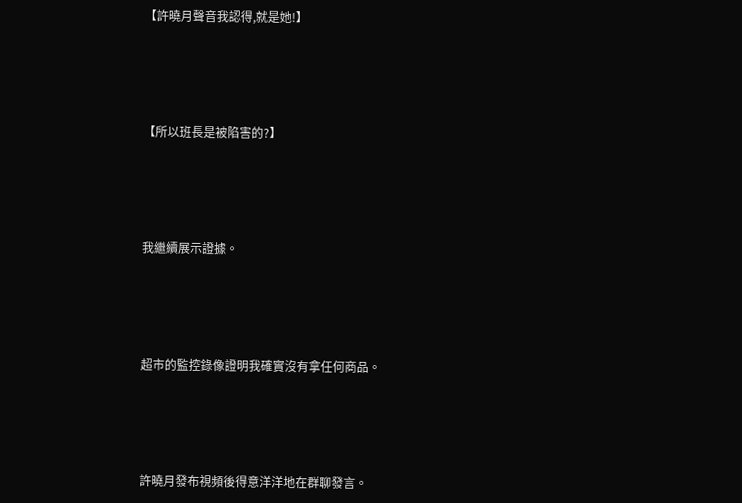【許曉月聲音我認得,就是她!】





【所以班長是被陷害的?】





我繼續展示證據。





超市的監控錄像證明我確實沒有拿任何商品。





許曉月發布視頻後得意洋洋地在群聊發言。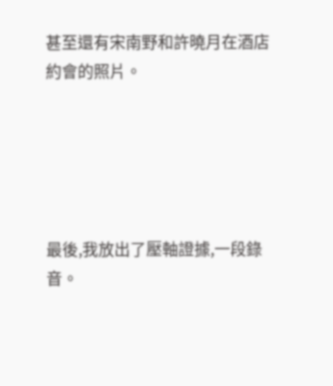甚至還有宋南野和許曉月在酒店約會的照片。





最後,我放出了壓軸證據,一段錄音。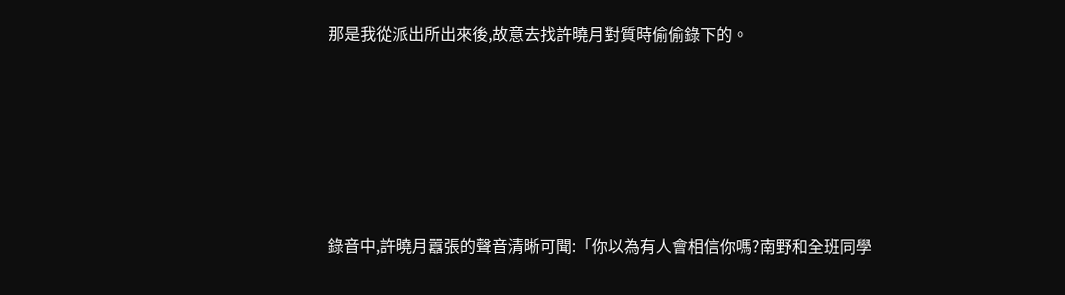那是我從派出所出來後,故意去找許曉月對質時偷偷錄下的。





錄音中,許曉月囂張的聲音清晰可聞:「你以為有人會相信你嗎?南野和全班同學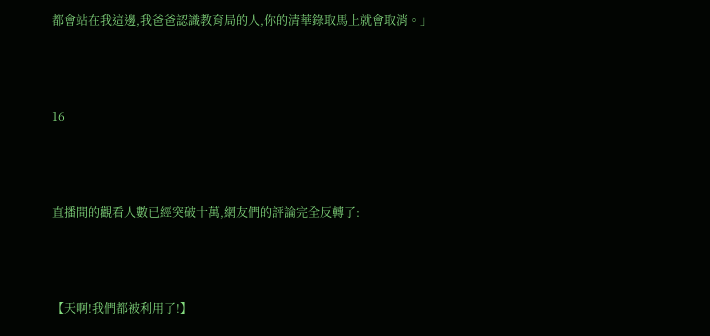都會站在我這邊,我爸爸認識教育局的人,你的清華錄取馬上就會取消。」





16





直播間的觀看人數已經突破十萬,網友們的評論完全反轉了:





【天啊!我們都被利用了!】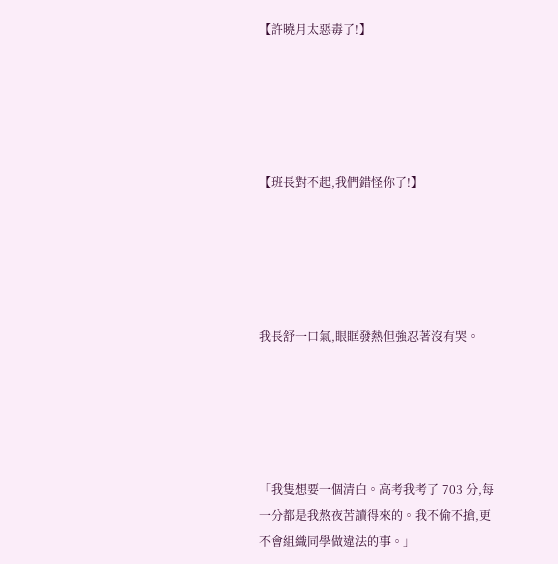【許曉月太惡毒了!】





【班長對不起,我們錯怪你了!】





我長舒一口氣,眼眶發熱但強忍著沒有哭。





「我隻想要一個清白。高考我考了 703 分,每一分都是我熬夜苦讀得來的。我不偷不搶,更不會組織同學做違法的事。」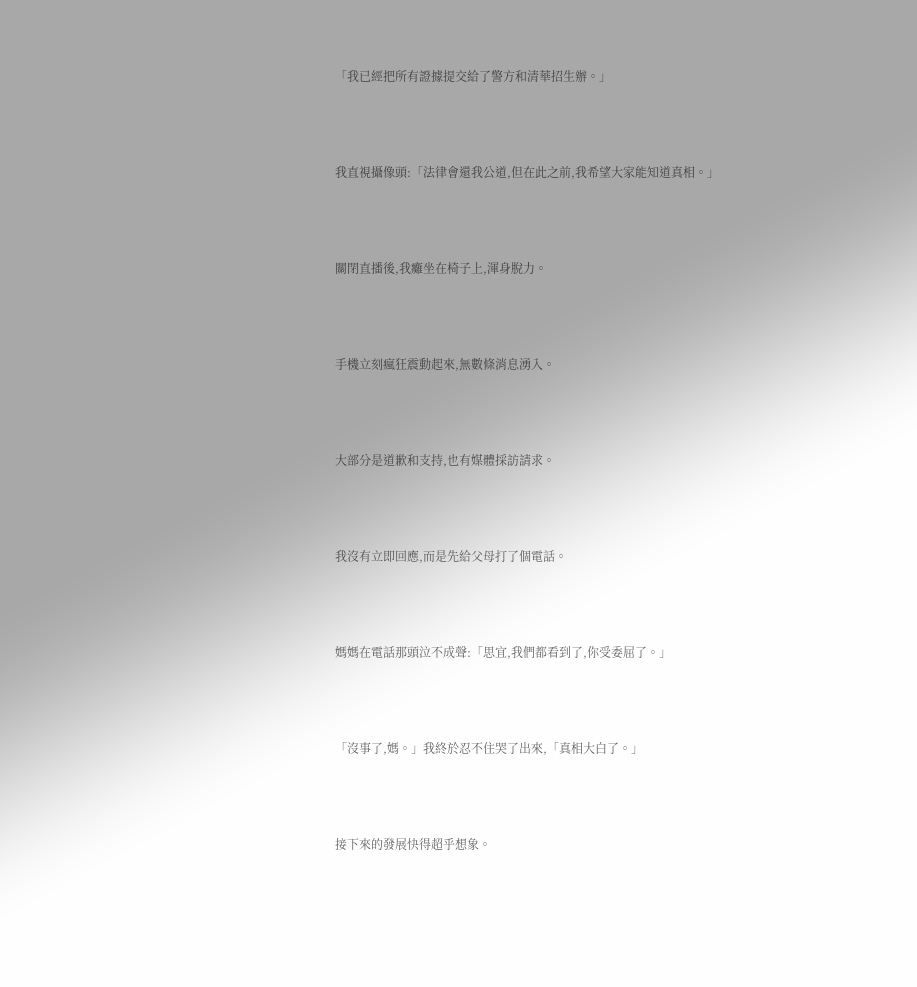「我已經把所有證據提交給了警方和清華招生辦。」





我直視攝像頭:「法律會還我公道,但在此之前,我希望大家能知道真相。」





關閉直播後,我癱坐在椅子上,渾身脫力。





手機立刻瘋狂震動起來,無數條消息湧入。





大部分是道歉和支持,也有媒體採訪請求。





我沒有立即回應,而是先給父母打了個電話。





媽媽在電話那頭泣不成聲:「思宜,我們都看到了,你受委屈了。」





「沒事了,媽。」我終於忍不住哭了出來,「真相大白了。」





接下來的發展快得超乎想象。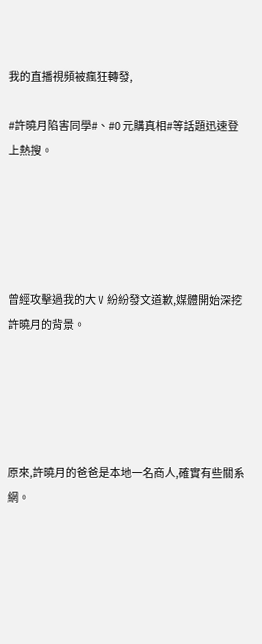我的直播視頻被瘋狂轉發,

#許曉月陷害同學#、#0 元購真相#等話題迅速登上熱搜。





曾經攻擊過我的大 V 紛紛發文道歉,媒體開始深挖許曉月的背景。





原來,許曉月的爸爸是本地一名商人,確實有些關系網。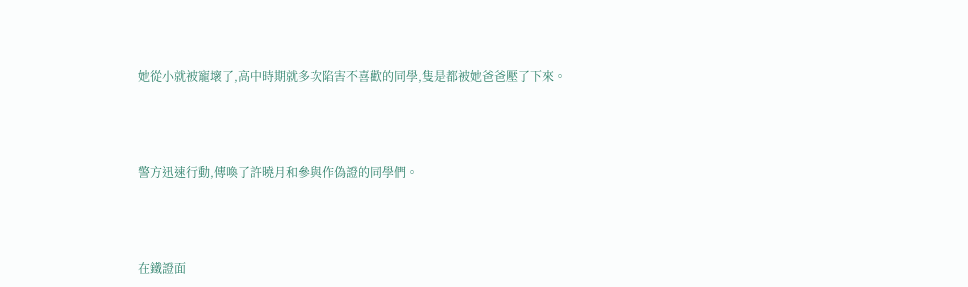她從小就被寵壞了,高中時期就多次陷害不喜歡的同學,隻是都被她爸爸壓了下來。





警方迅速行動,傳喚了許曉月和參與作偽證的同學們。





在鐵證面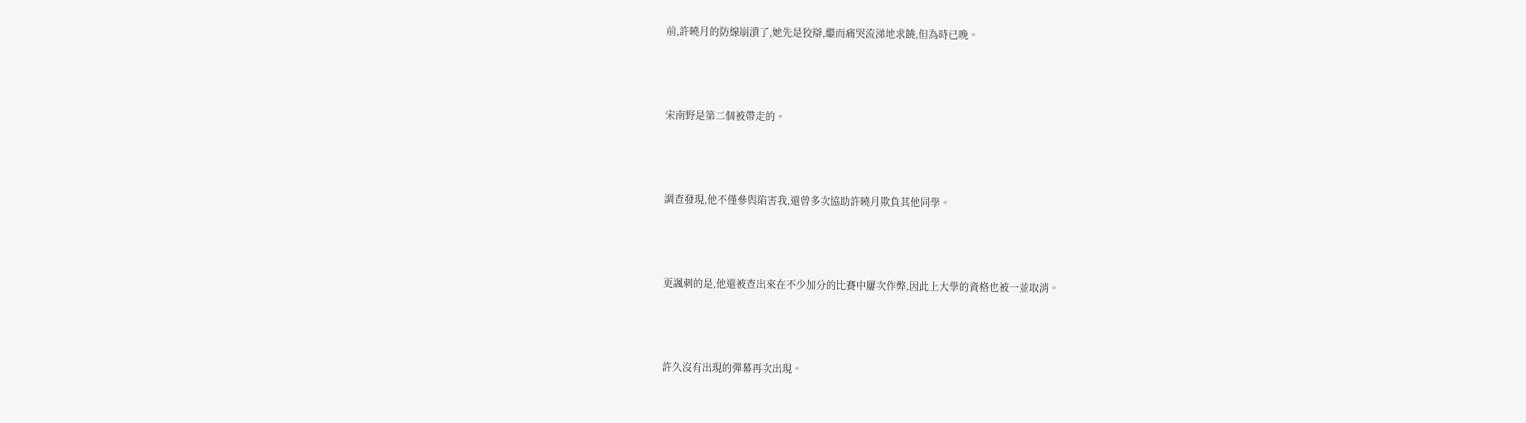前,許曉月的防線崩潰了,她先是狡辯,繼而痛哭流涕地求饒,但為時已晚。





宋南野是第二個被帶走的。





調查發現,他不僅參與陷害我,還曾多次協助許曉月欺負其他同學。





更諷刺的是,他還被查出來在不少加分的比賽中屢次作弊,因此上大學的資格也被一並取消。





許久沒有出現的彈幕再次出現。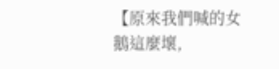【原來我們喊的女鵝這麼壞,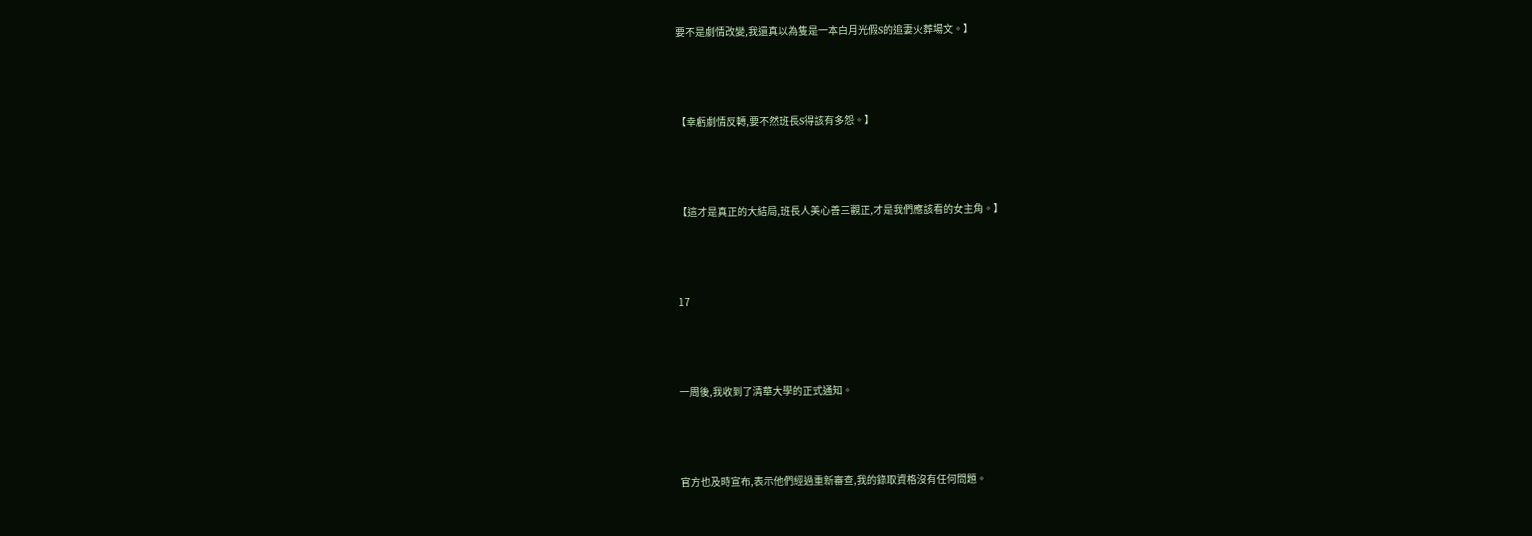要不是劇情改變,我還真以為隻是一本白月光假S的追妻火葬場文。】





【幸虧劇情反轉,要不然班長S得該有多怨。】





【這才是真正的大結局,班長人美心善三觀正,才是我們應該看的女主角。】





17





一周後,我收到了清華大學的正式通知。





官方也及時宣布,表示他們經過重新審查,我的錄取資格沒有任何問題。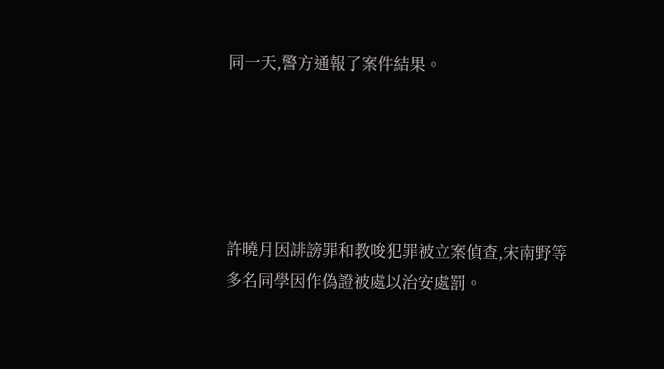同一天,警方通報了案件結果。





許曉月因誹謗罪和教唆犯罪被立案偵查,宋南野等多名同學因作偽證被處以治安處罰。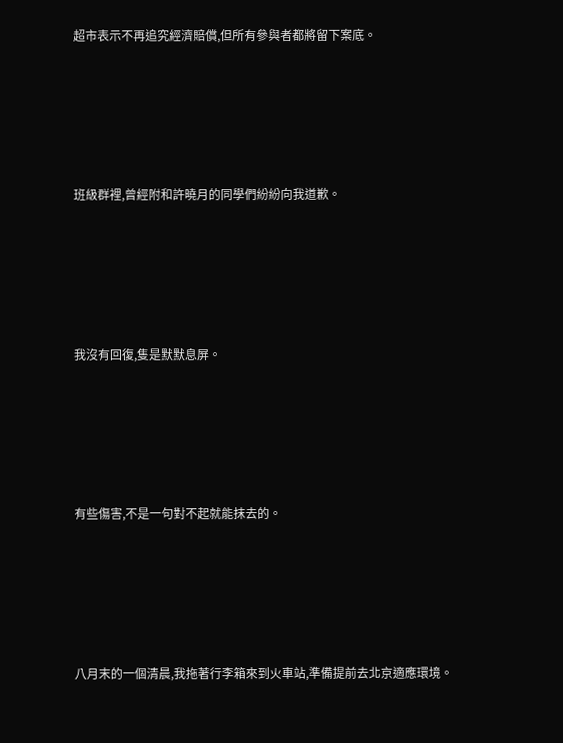超市表示不再追究經濟賠償,但所有參與者都將留下案底。





班級群裡,曾經附和許曉月的同學們紛紛向我道歉。





我沒有回復,隻是默默息屏。





有些傷害,不是一句對不起就能抹去的。





八月末的一個清晨,我拖著行李箱來到火車站,準備提前去北京適應環境。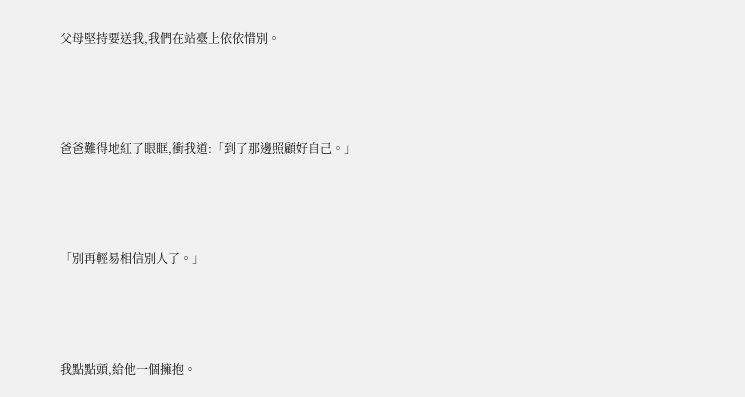父母堅持要送我,我們在站臺上依依惜別。





爸爸難得地紅了眼眶,衝我道:「到了那邊照顧好自己。」





「別再輕易相信別人了。」





我點點頭,給他一個擁抱。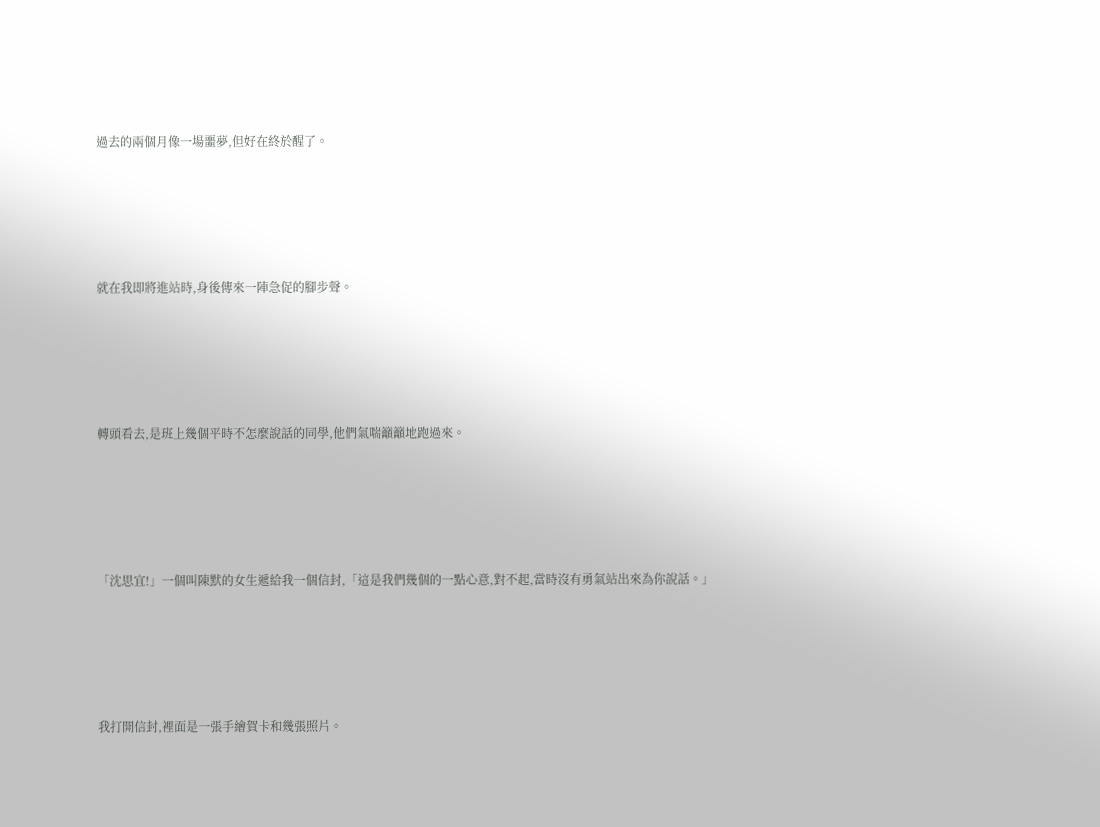過去的兩個月像一場噩夢,但好在終於醒了。





就在我即將進站時,身後傳來一陣急促的腳步聲。





轉頭看去,是班上幾個平時不怎麼說話的同學,他們氣喘籲籲地跑過來。





「沈思宜!」一個叫陳默的女生遞給我一個信封,「這是我們幾個的一點心意,對不起,當時沒有勇氣站出來為你說話。」





我打開信封,裡面是一張手繪賀卡和幾張照片。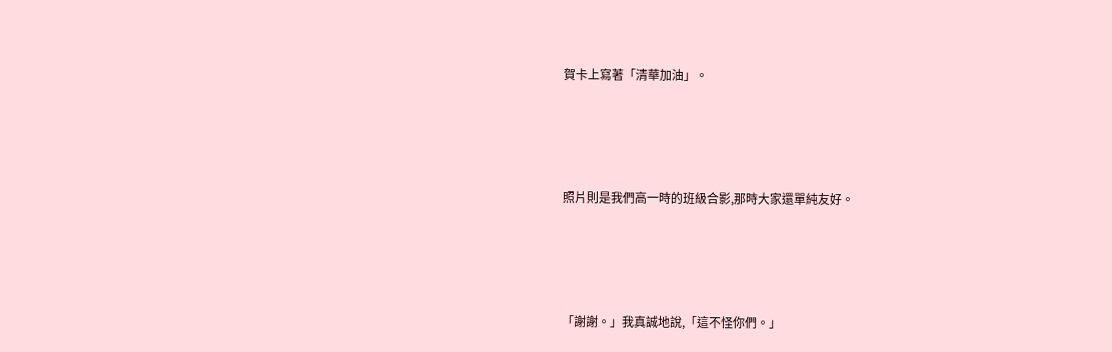賀卡上寫著「清華加油」。





照片則是我們高一時的班級合影,那時大家還單純友好。





「謝謝。」我真誠地說,「這不怪你們。」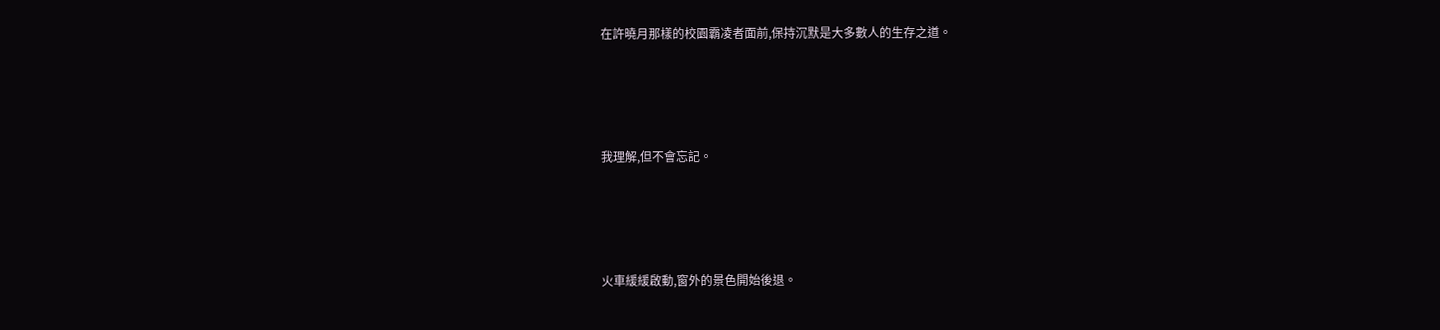在許曉月那樣的校園霸凌者面前,保持沉默是大多數人的生存之道。





我理解,但不會忘記。





火車緩緩啟動,窗外的景色開始後退。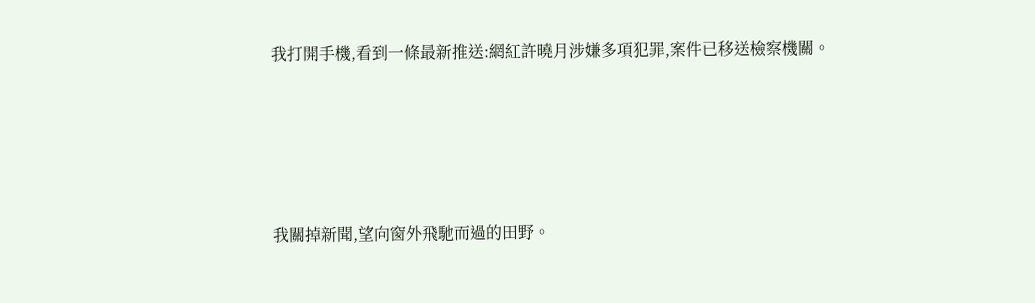我打開手機,看到一條最新推送:網紅許曉月涉嫌多項犯罪,案件已移送檢察機關。





我關掉新聞,望向窗外飛馳而過的田野。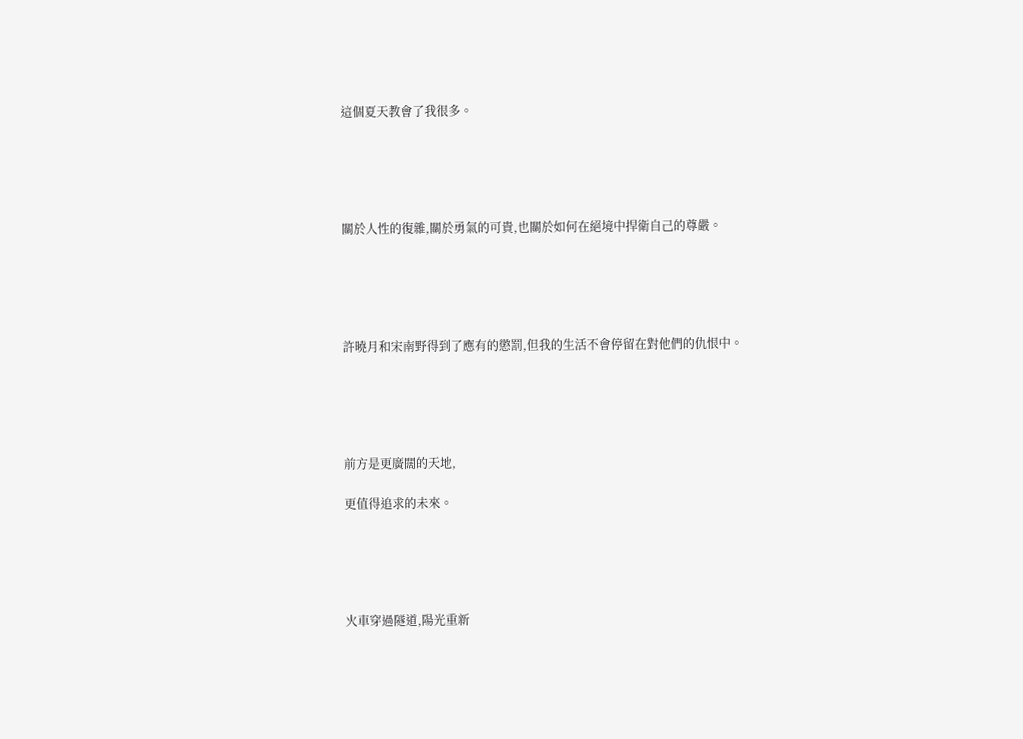這個夏天教會了我很多。





關於人性的復雜,關於勇氣的可貴,也關於如何在絕境中捍衛自己的尊嚴。





許曉月和宋南野得到了應有的懲罰,但我的生活不會停留在對他們的仇恨中。





前方是更廣闊的天地,

更值得追求的未來。





火車穿過隧道,陽光重新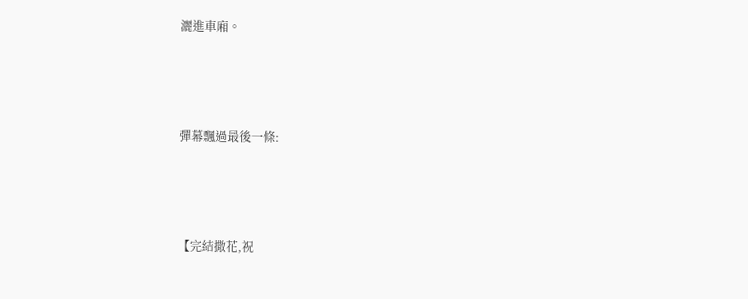灑進車廂。





彈幕飄過最後一條:





【完結撒花,祝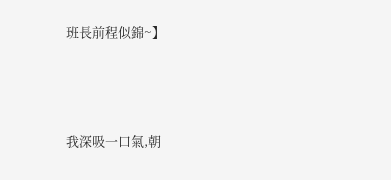班長前程似錦~】





我深吸一口氣,朝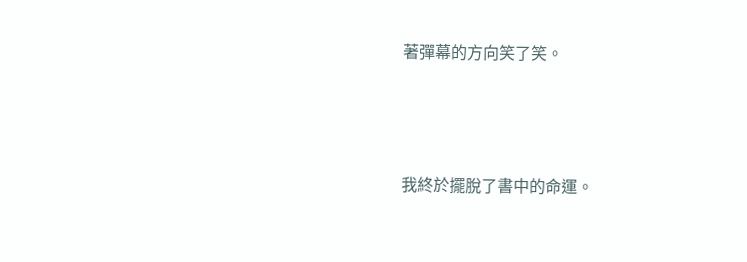著彈幕的方向笑了笑。





我終於擺脫了書中的命運。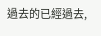過去的已經過去,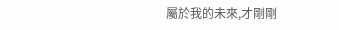屬於我的未來,才剛剛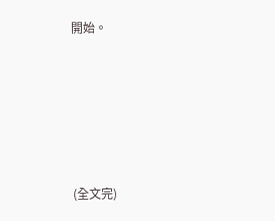開始。





(全文完)